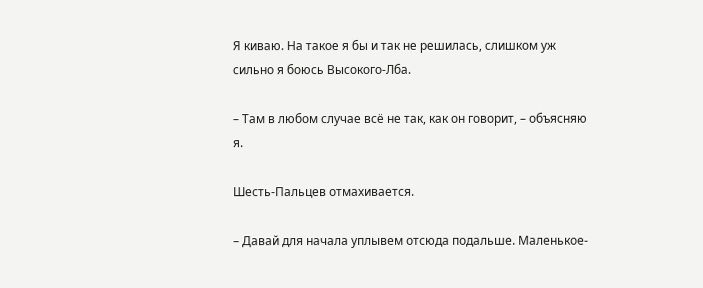Я киваю. На такое я бы и так не решилась, слишком уж сильно я боюсь Высокого-Лба.

– Там в любом случае всё не так, как он говорит, – объясняю я.

Шесть-Пальцев отмахивается.

– Давай для начала уплывем отсюда подальше. Маленькое-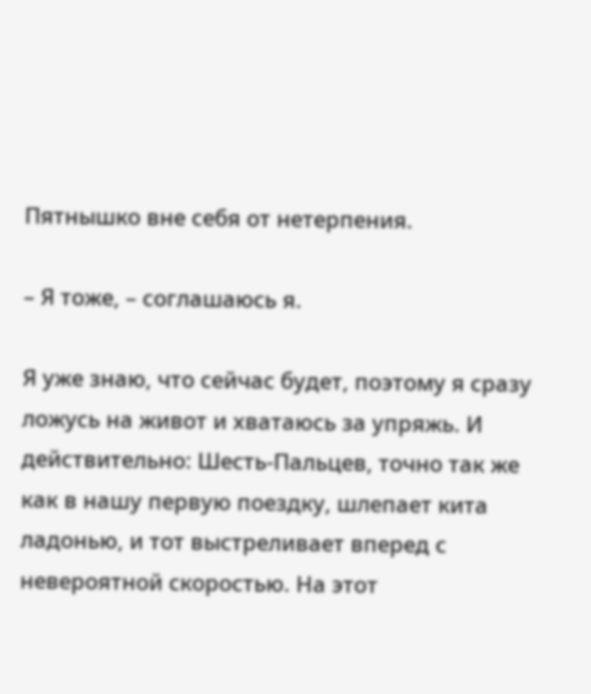Пятнышко вне себя от нетерпения.

– Я тоже, – соглашаюсь я.

Я уже знаю, что сейчас будет, поэтому я сразу ложусь на живот и хватаюсь за упряжь. И действительно: Шесть-Пальцев, точно так же как в нашу первую поездку, шлепает кита ладонью, и тот выстреливает вперед с невероятной скоростью. На этот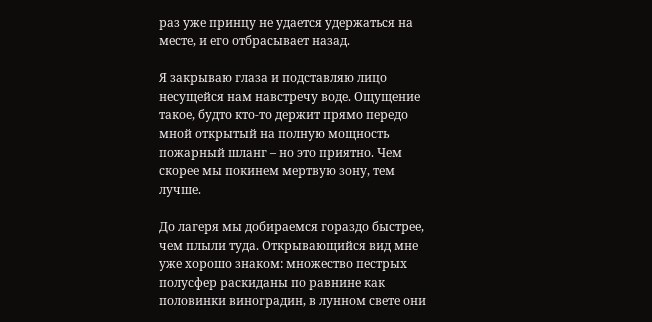раз уже принцу не удается удержаться на месте, и его отбрасывает назад.

Я закрываю глаза и подставляю лицо несущейся нам навстречу воде. Ощущение такое, будто кто-то держит прямо передо мной открытый на полную мощность пожарный шланг – но это приятно. Чем скорее мы покинем мертвую зону, тем лучше.

До лагеря мы добираемся гораздо быстрее, чем плыли туда. Открывающийся вид мне уже хорошо знаком: множество пестрых полусфер раскиданы по равнине как половинки виноградин, в лунном свете они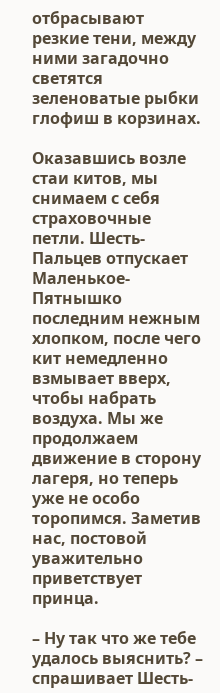отбрасывают резкие тени, между ними загадочно светятся зеленоватые рыбки глофиш в корзинах.

Оказавшись возле стаи китов, мы снимаем с себя страховочные петли. Шесть-Пальцев отпускает Маленькое-Пятнышко последним нежным хлопком, после чего кит немедленно взмывает вверх, чтобы набрать воздуха. Мы же продолжаем движение в сторону лагеря, но теперь уже не особо торопимся. Заметив нас, постовой уважительно приветствует принца.

– Ну так что же тебе удалось выяснить? – спрашивает Шесть-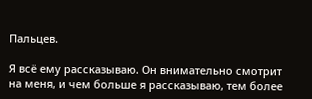Пальцев.

Я всё ему рассказываю. Он внимательно смотрит на меня, и чем больше я рассказываю, тем более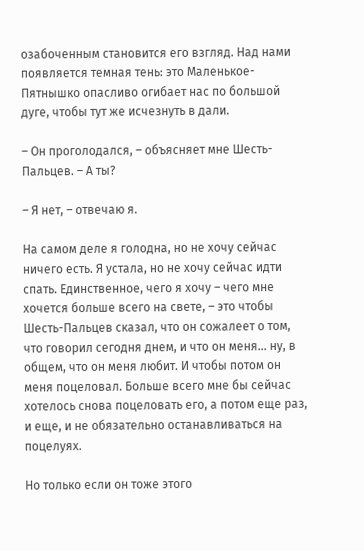озабоченным становится его взгляд. Над нами появляется темная тень: это Маленькое-Пятнышко опасливо огибает нас по большой дуге, чтобы тут же исчезнуть в дали.

– Он проголодался, – объясняет мне Шесть-Пальцев. – А ты?

– Я нет, – отвечаю я.

На самом деле я голодна, но не хочу сейчас ничего есть. Я устала, но не хочу сейчас идти спать. Единственное, чего я хочу – чего мне хочется больше всего на свете, – это чтобы Шесть-Пальцев сказал, что он сожалеет о том, что говорил сегодня днем, и что он меня… ну, в общем, что он меня любит. И чтобы потом он меня поцеловал. Больше всего мне бы сейчас хотелось снова поцеловать его, а потом еще раз, и еще, и не обязательно останавливаться на поцелуях.

Но только если он тоже этого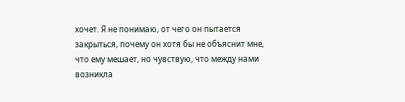хочет. Я не понимаю, от чего он пытается закрыться, почему он хотя бы не объяснит мне, что ему мешает, но чувствую, что между нами возникла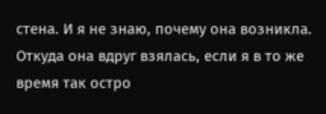стена. И я не знаю, почему она возникла. Откуда она вдруг взялась, если я в то же время так остро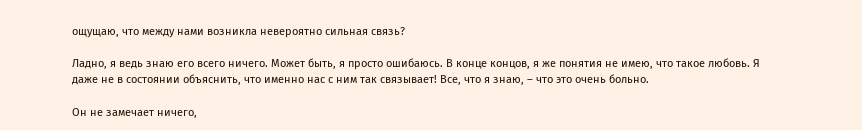ощущаю, что между нами возникла невероятно сильная связь?

Ладно, я ведь знаю его всего ничего. Может быть, я просто ошибаюсь. В конце концов, я же понятия не имею, что такое любовь. Я даже не в состоянии объяснить, что именно нас с ним так связывает! Все, что я знаю, – что это очень больно.

Он не замечает ничего,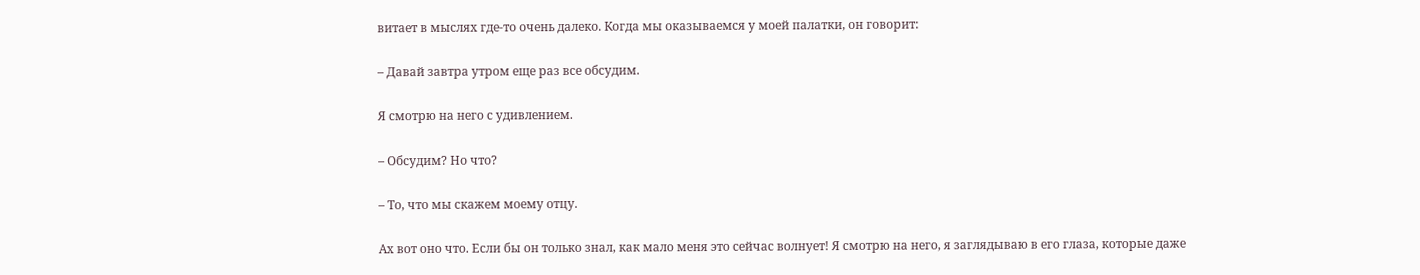витает в мыслях где-то очень далеко. Когда мы оказываемся у моей палатки, он говорит:

– Давай завтра утром еще раз все обсудим.

Я смотрю на него с удивлением.

– Обсудим? Но что?

– То, что мы скажем моему отцу.

Ах вот оно что. Если бы он только знал, как мало меня это сейчас волнует! Я смотрю на него, я заглядываю в его глаза, которые даже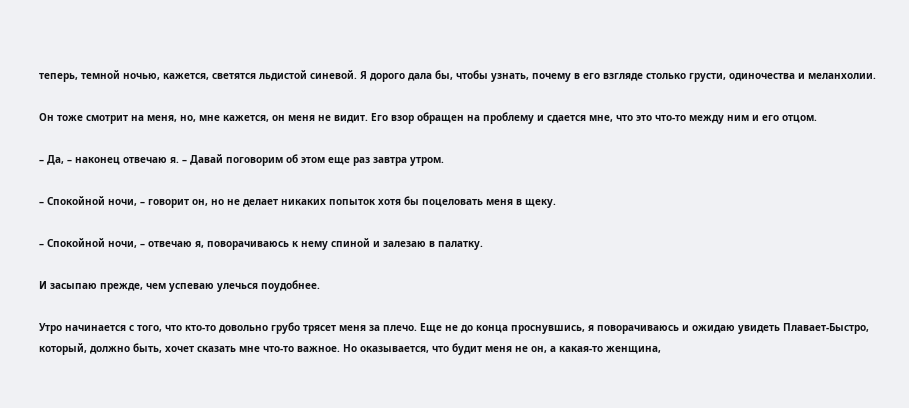теперь, темной ночью, кажется, светятся льдистой синевой. Я дорого дала бы, чтобы узнать, почему в его взгляде столько грусти, одиночества и меланхолии.

Он тоже смотрит на меня, но, мне кажется, он меня не видит. Его взор обращен на проблему и сдается мне, что это что-то между ним и его отцом.

– Да, – наконец отвечаю я. – Давай поговорим об этом еще раз завтра утром.

– Спокойной ночи, – говорит он, но не делает никаких попыток хотя бы поцеловать меня в щеку.

– Спокойной ночи, – отвечаю я, поворачиваюсь к нему спиной и залезаю в палатку.

И засыпаю прежде, чем успеваю улечься поудобнее.

Утро начинается с того, что кто-то довольно грубо трясет меня за плечо. Еще не до конца проснувшись, я поворачиваюсь и ожидаю увидеть Плавает-Быстро, который, должно быть, хочет сказать мне что-то важное. Но оказывается, что будит меня не он, а какая-то женщина,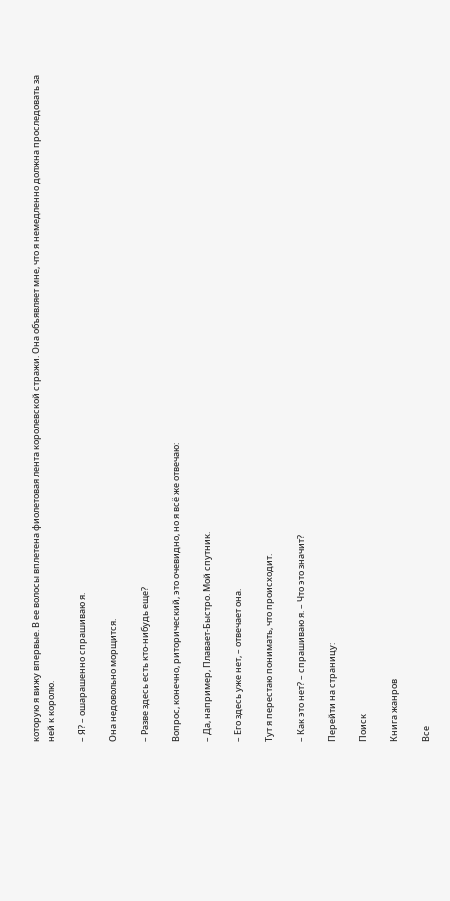которую я вижу впервые. В ее волосы вплетена фиолетовая лента королевской стражи. Она объявляет мне, что я немедленно должна проследовать за ней к королю.

– Я? – ошарашенно спрашиваю я.

Она недовольно морщится.

– Разве здесь есть кто-нибудь еще?

Вопрос, конечно, риторический, это очевидно, но я всё же отвечаю:

– Да, например, Плавает-Быстро. Мой спутник.

– Его здесь уже нет, – отвечает она.

Тут я перестаю понимать, что происходит.

– Как это нет? – спрашиваю я. – Что это значит?

Перейти на страницу:

Поиск

Книга жанров

Все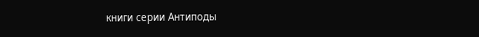книги серии Антиподы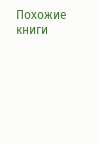Похожие книги